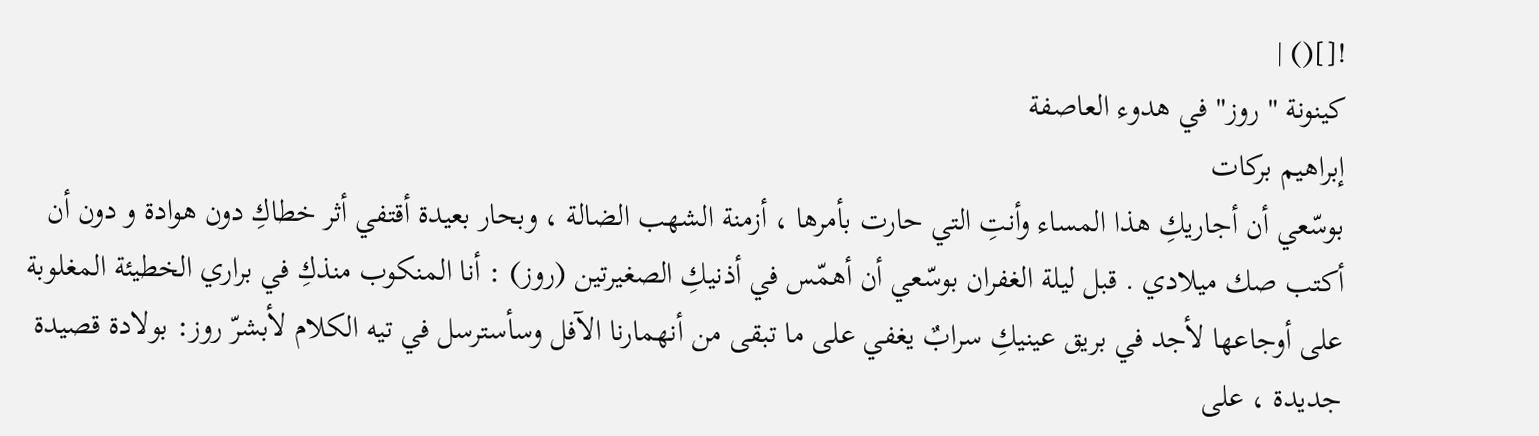![]() |
كينونة " روز" في هدوء العاصفة
إبراهيم بركات
بوسّعي أن أجاريكِ هذا المساء وأنتِ التي حارت بأمرها ، أزمنة الشهب الضالة ، وبحار بعيدة أقتفي أثر خطاكِ دون هوادة و دون أن أكتب صك ميلادي . قبل ليلة الغفران بوسّعي أن أهمّس في أذنيكِ الصغيرتين (روز) : أنا المنكوب منذكِ في براري الخطيئة المغلوبة على أوجاعها لأجد في بريق عينيكِ سرابٌ يغفي على ما تبقى من أنهمارنا الآفل وسأسترسل في تيه الكلام لأبشرّ روز: بولادة قصيدة جديدة ، على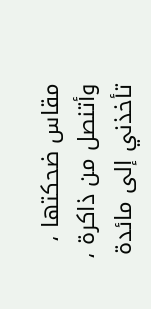مقاس ضحكتها ، وأتنصل من ذاكرة ، تأخذني إلى مائدة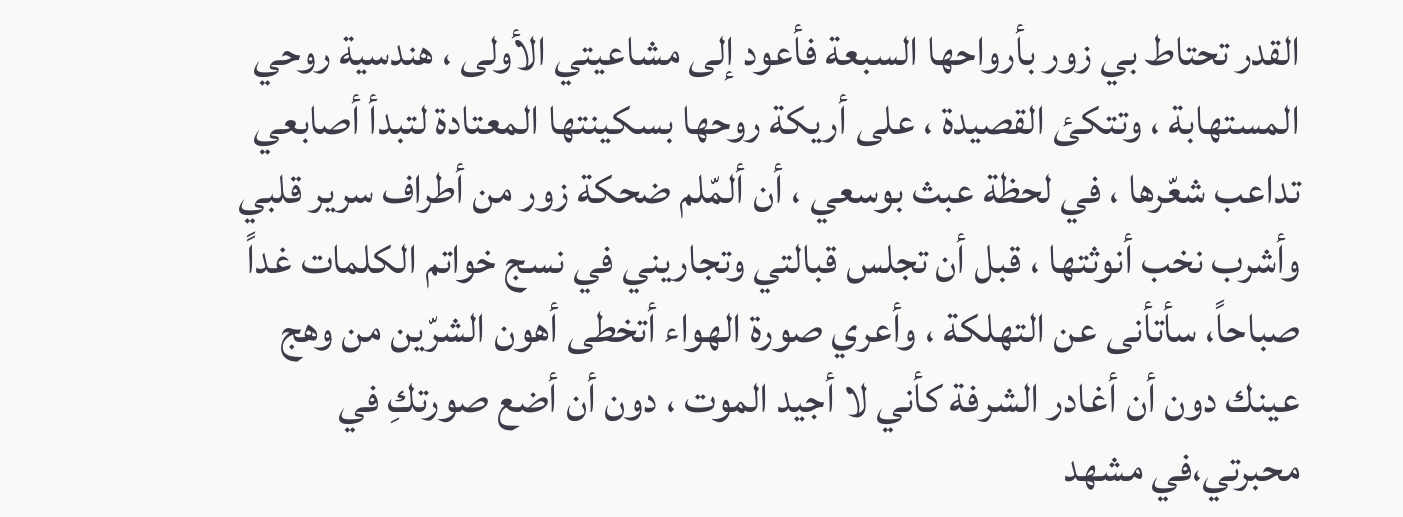القدر تحتاط بي زور بأرواحها السبعة فأعود إلى مشاعيتي الأولى ، هندسية روحي المستهابة ، وتتكئ القصيدة ، على أريكة روحها بسكينتها المعتادة لتبدأ أصابعي تداعب شعّرها ، في لحظة عبث بوسعي ، أن ألمّلم ضحكة زور من أطراف سرير قلبي وأشرب نخب أنوثتها ، قبل أن تجلس قبالتي وتجاريني في نسج خواتم الكلمات غداً صباحاً، سأتأنى عن التهلكة ، وأعري صورة الهواء أتخطى أهون الشرّين من وهج عينك دون أن أغادر الشرفة كأني لا أجيد الموت ، دون أن أضع صورتكِ في محبرتي،في مشهد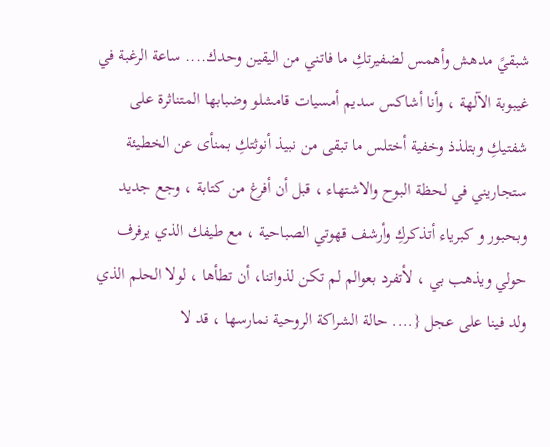شبقيً مدهش وأهمس لضفيرتكِ ما فاتني من اليقين وحدك.... ساعة الرغبة في غيبوبة الآلهة ، وأنا أشاكس سديم أمسيات قامشلو وضبابها المتناثرة على شفتيكِ وبتلذذ وخفية أختلس ما تبقى من نبيذ أنوثتكِ بمنأى عن الخطيئة ستجاريني في لحظة البوح والاشتهاء ، قبل أن أفرغ من كتابة ، وجع جديد وبحبور و كبرياء أتذكركِ وأرشف قهوتي الصباحية ، مع طيفك الذي يرفرف حولي ويذهب بي ، لأتفرد بعوالم لم تكن لذواتنا، أن تطأها ، لولا الحلم الذي ولد فينا على عجل {.... حالة الشراكة الروحية نمارسها ، قد لا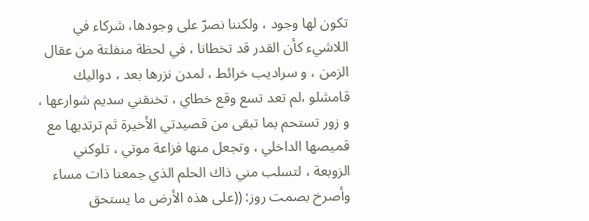تكون لها وجود ، ولكننا نصرّ على وجودها، شركاء في اللاشيء كأن القدر قد تخطانا ، في لحظة منفلتة من عقال الزمن ، و سراديب خرائط ، لمدن نزرها بعد ، دواليك قامشلو ،لم تعد تسع وقع خطاي ، تخنقني سديم شوارعها ، و زور تستحم بما تبقى من قصيدتي الأخيرة ثم ترتديها مع قميصها الداخلي ، وتجعل منها فزاعة موتي ، تلوكني الزوبعة ، لتسلب مني ذاك الحلم الذي جمعنا ذات مساء وأصرخ بصمت روز: ((على هذه الأرض ما يستحق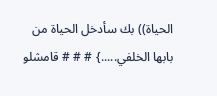الحياة)) بك سأدخل الحياة من بابها الخلفي.....} # # # قامشلو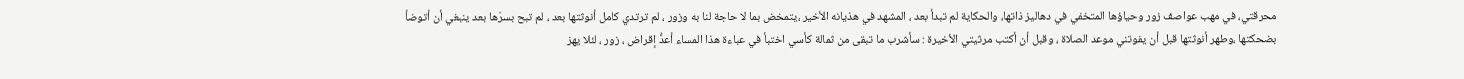محرقتي، في مهب عواصف زور وحياؤها المتخفي في دهاليز ذاتها، والحكاية لم تبدأ بعد ، المشهد في هذيانه الأخير ،يتمخض بما لا حاجة لنا به وزور ، لم ترتدي كامل أنوثتها بعد ، لم تبح بسرّها بعد ينبغي أن أتوضأ بضحكتها ،وطهر أنوثتها قبل أن يفوتني موعد الصلاة ، وقبل أن أكتب مرثيتي الأخيرة : سأشرب ما تبقى من ثمالة كأسي اختبأ في عباءة هذا المساء أعدُّ إقراض ، زور ، لئلا يهز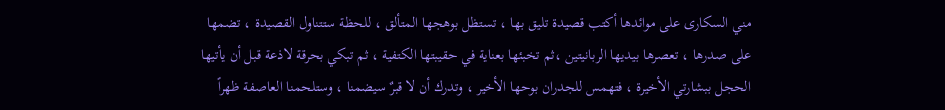مني السكارى على موائدها أكتب قصيدة تليق بها ، تستظل بوهجها المتألق ، للحظة ستتناول القصيدة ، تضمها على صدرها ، تعصرها بيديها الربانيتين ،ثم تخبئها بعناية في حقيبتها الكتفية ، ثم تبكي بحرقة لاذعة قبل أن يأتيها الحجل ببشارتي الأخيرة ، فتهمس للجدران بوحها الأخير ، وتدرك أن لا قبرٌ سيضمنا ، وستلحمنا العاصفة ظهراً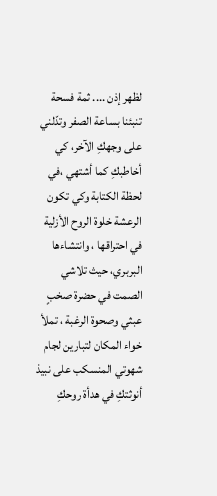لظهر إذن .... ثمة فسحة تنبئنا بساعة الصفر وتدّلني على وجهكِ الآخر، كي أخاطبكِ كما أشتهي ،في لحظة الكتابة وكي تكون الرعشة خلوة الروح الأزلية في احتراقها ، وانتشاءها البربري، حيث تلاشي الصمت في حضرة صخبٍ عبثي وصحوة الرغبة ، تملأ خواء المكان لتبارين لجام شهوتي المنسكب على نبيذ أنوثتكِ في هدأة روحكِ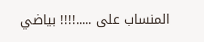المنساب على .....!!!! بياضي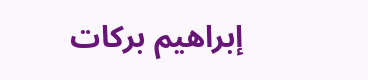إبراهيم بركات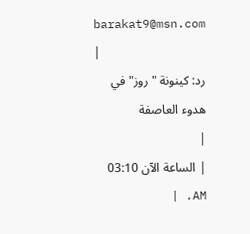barakat9@msn.com |
رد: كينونة " روز" في هدوء العاصفة
|
| الساعة الآن 03:10 AM. |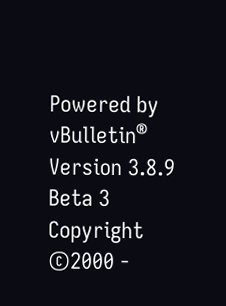Powered by vBulletin® Version 3.8.9 Beta 3
Copyright ©2000 -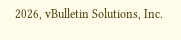2026, vBulletin Solutions, Inc.